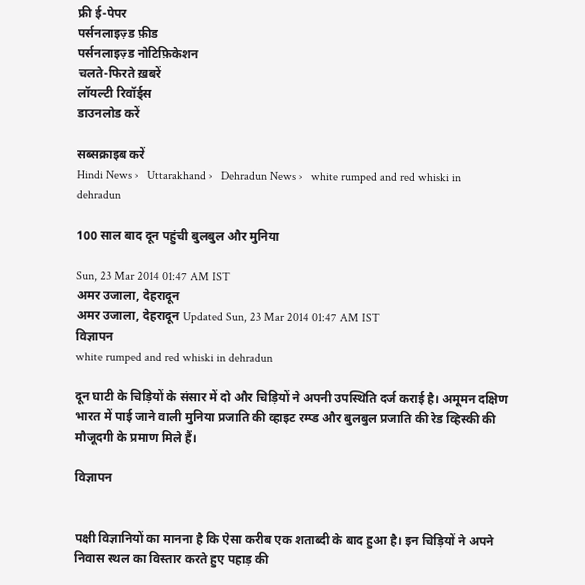फ्री ई-पेपर
पर्सनलाइज़्ड फ़ीड
पर्सनलाइज़्ड नोटिफ़िकेशन
चलते-फिरते ख़बरें
लॉयल्टी रिवॉर्ड्स
डाउनलोड करें

सब्सक्राइब करें
Hindi News ›   Uttarakhand ›   Dehradun News ›   white rumped and red whiski in dehradun

100 साल बाद दून पहुंची बुलबुल और मुनिया

Sun, 23 Mar 2014 01:47 AM IST
अमर उजाला, देहरादून
अमर उजाला, देहरादून Updated Sun, 23 Mar 2014 01:47 AM IST
विज्ञापन
white rumped and red whiski in dehradun

दून घाटी के चिड़ियों के संसार में दो और चिड़ियों ने अपनी उपस्थिति दर्ज कराई है। अमूमन दक्षिण भारत में पाई जाने वाली मुनिया प्रजाति की व्हाइट रम्प्ड और बुलबुल प्रजाति की रेड व्हिस्की की मौजूदगी के प्रमाण मिले हैं।

विज्ञापन


पक्षी विज्ञानियों का मानना है कि ऐसा करीब एक शताब्दी के बाद हुआ है। इन चिड़ियों ने अपने निवास स्थल का विस्तार करते हुए पहाड़ की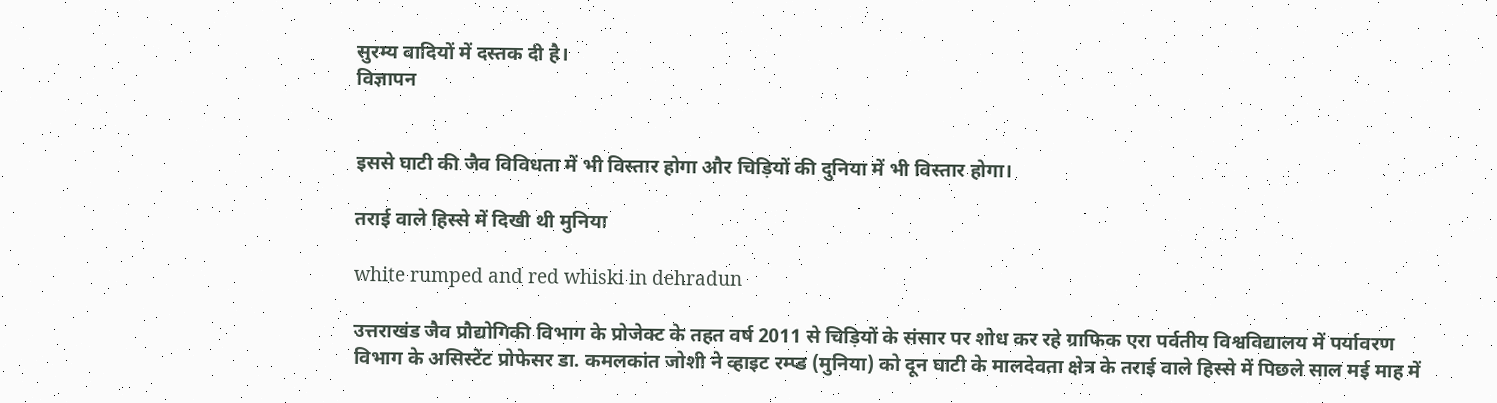सुरम्य वादियों में दस्तक दी है।
विज्ञापन


इससे घाटी की जैव विविधता में भी विस्तार होगा और चिड़ियों की दुनिया में भी विस्तार होगा।

तराई वाले हिस्से में दिखी थी मुनिया

white rumped and red whiski in dehradun

उत्तराखंड जैव प्रौद्योगिकी विभाग के प्रोजेक्ट के तहत वर्ष 2011 से चिड़ियों के संसार पर शोध कर रहे ग्राफिक एरा पर्वतीय विश्वविद्यालय में पर्यावरण विभाग के असिस्टेंट प्रोफेसर डा. कमलकांत जोशी ने व्हाइट रम्प्ड (मुनिया) को दून घाटी के मालदेवता क्षेत्र के तराई वाले हिस्से में पिछले साल मई माह में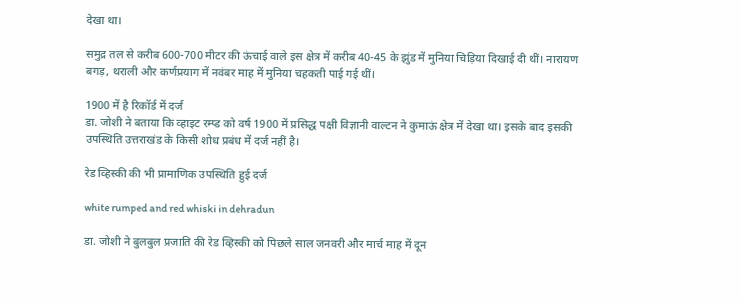देखा था।

समुद्र तल से करीब 600-700 मीटर की ऊंचाई वाले इस क्षेत्र में करीब 40-45 के झुंड में मुनिया चिड़िया दिखाई दी थीं। नारायण बगड़, थराली और कर्णप्रयाग में नवंबर माह में मुनिया चहकती पाई गई थीं।

1900 में है रिकॉर्ड में दर्ज
डा. जोशी ने बताया कि व्हाइट रम्प्ड को वर्ष 1900 में प्रसिद्ध पक्षी विज्ञानी वाल्टन ने कुमाऊं क्षेत्र में देखा था। इसके बाद इसकी उपस्थिति उत्तराखंड के किसी शोध प्रबंध में दर्ज नहीं है।

रेड व्हिस्की की भी प्रामाणिक उपस्थिति हुई दर्ज

white rumped and red whiski in dehradun

डा. जोशी ने बुलबुल प्रजाति की रेड व्हिस्की को पिछले साल जनवरी और मार्च माह में दून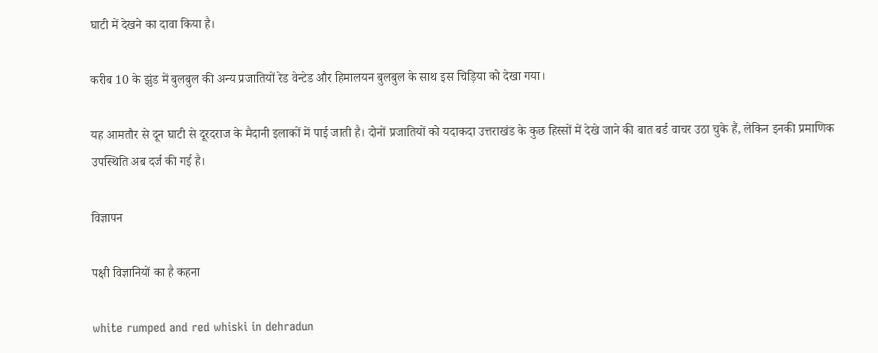घाटी में देखने का दावा किया है।

करीब 10 के झुंड में बुलबुल की अन्य प्रजातियों रेड वेन्टेड और हिमालयन बुलबुल के साथ इस चिड़िया को देखा गया।

यह आमतौर से दून घाटी से दूरदराज के मैदानी इलाकों में पाई जाती है। दोनों प्रजातियों को यदाकदा उत्तराखंड के कुछ हिस्सों में देखे जाने की बात बर्ड वाचर उठा चुके हैं, लेकिन इनकी प्रमाणिक उपस्थिति अब दर्ज की गई है।

विज्ञापन

पक्षी विज्ञानियों का है कहना

white rumped and red whiski in dehradun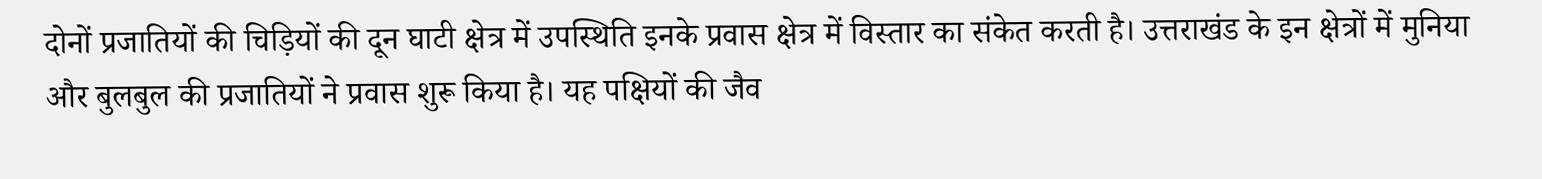दोनों प्रजातियों की चिड़ियों की दून घाटी क्षेत्र में उपस्थिति इनके प्रवास क्षेत्र में विस्तार का संकेत करती है। उत्तराखंड के इन क्षेत्रों में मुनिया और बुलबुल की प्रजातियों ने प्रवास शुरू किया है। यह पक्षियों की जैव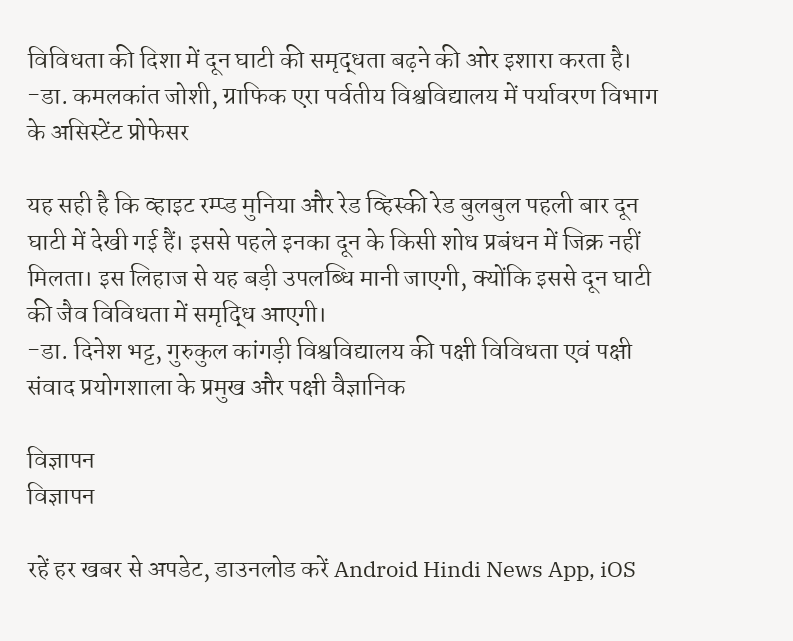विविधता की दिशा में दून घाटी की समृद्धता बढ़ने की ओर इशारा करता है।
-डा. कमलकांत जोशी, ग्राफिक एरा पर्वतीय विश्वविद्यालय में पर्यावरण विभाग के असिस्टेंट प्रोफेसर

यह सही है कि व्हाइट रम्प्ड मुनिया और रेड व्हिस्की रेड बुलबुल पहली बार दून घाटी में देखी गई हैं। इससे पहले इनका दून के किसी शोध प्रबंधन में जिक्र नहीं मिलता। इस लिहाज से यह बड़ी उपलब्धि मानी जाएगी, क्योंकि इससे दून घाटी की जैव विविधता में समृद्धि आएगी।
-डा. दिनेश भट्ट, गुरुकुल कांगड़ी विश्वविद्यालय की पक्षी विविधता एवं पक्षी संवाद प्रयोगशाला के प्रमुख और पक्षी वैज्ञानिक

विज्ञापन
विज्ञापन

रहें हर खबर से अपडेट, डाउनलोड करें Android Hindi News App, iOS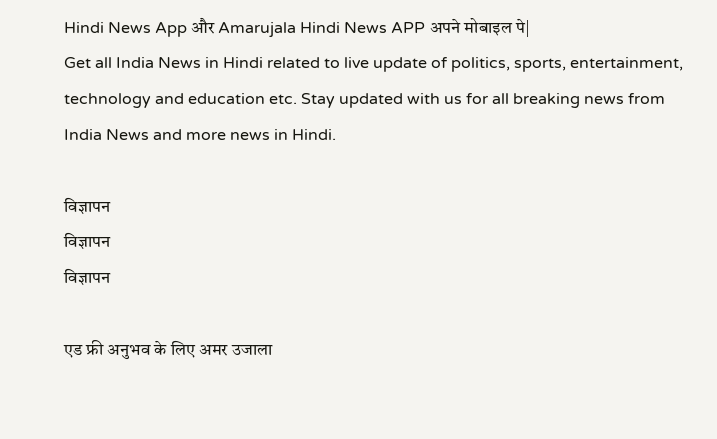Hindi News App और Amarujala Hindi News APP अपने मोबाइल पे|
Get all India News in Hindi related to live update of politics, sports, entertainment, technology and education etc. Stay updated with us for all breaking news from India News and more news in Hindi.

विज्ञापन
विज्ञापन
विज्ञापन

एड फ्री अनुभव के लिए अमर उजाला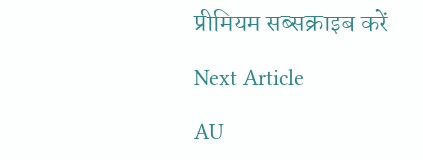प्रीमियम सब्सक्राइब करें

Next Article

AU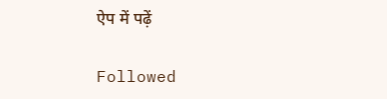ऐप में पढ़ें

Followed